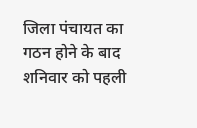जिला पंचायत का गठन होने के बाद शनिवार को पहली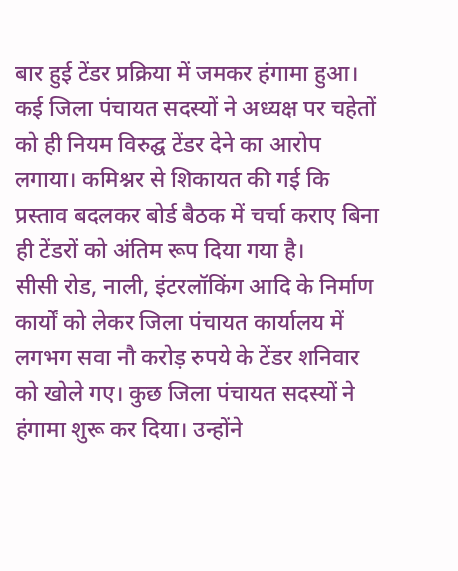बार हुई टेंडर प्रक्रिया में जमकर हंगामा हुआ। कई जिला पंचायत सदस्यों ने अध्यक्ष पर चहेतों को ही नियम विरुद्घ टेंडर देने का आरोप लगाया। कमिश्नर से शिकायत की गई कि प्रस्ताव बदलकर बोर्ड बैठक में चर्चा कराए बिना ही टेंडरों को अंतिम रूप दिया गया है।
सीसी रोड, नाली, इंटरलॉकिंग आदि के निर्माण कार्यों को लेकर जिला पंचायत कार्यालय में लगभग सवा नौ करोड़ रुपये के टेंडर शनिवार को खोले गए। कुछ जिला पंचायत सदस्यों ने हंगामा शुरू कर दिया। उन्होंने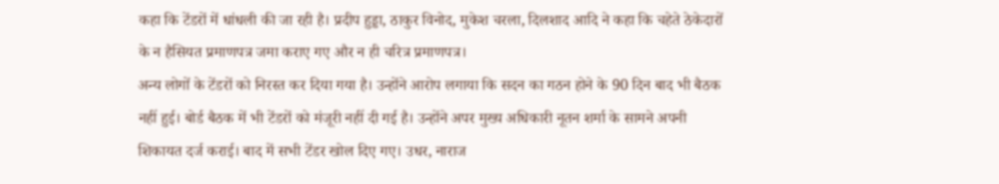कहा कि टेंडरों में धांधली की जा रही है। प्रदीप हुड्डा, ठाकुर विनोद, मुकेश चरला, दिलशाद आदि ने कहा कि चहेते ठेकेदारों के न हैसियत प्रमाणपत्र जमा कराए गए और न ही चरित्र प्रमाणपत्र।
अन्य लोगों के टेंडरों को निरस्त कर दिया गया है। उन्होंने आरोप लगाया कि सदन का गठन होने के 90 दिन बाद भी बैठक नहीं हुई। बोर्ड बैठक में भी टेंडरों को मंजूरी नहीं दी गई है। उन्होंने अपर मुख्य अधिकारी नूतन शर्मा के सामने अपनी शिकायत दर्ज कराई। बाद में सभी टेंडर खोल दिए गए। उधर, नाराज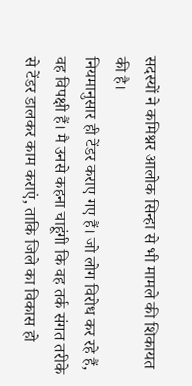सदस्यों ने कमिश्नर आलोक सिन्हा से भी मामले की शिकायत की है।
नियमानुसार ही टेंडर कराए गए हैं। जो लोग विरोध कर रहे हैं, वह विपक्षी हैं। मै उनसे कहना चाहूंगी कि वह तर्क संगत तरीके से टेंडर डालकर काम कराएं, ताकि जिले का विकास हो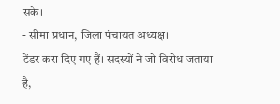सके।
- सीमा प्रधान, जिला पंचायत अध्यक्ष।
टेंडर करा दिए गए हैं। सदस्यों ने जो विरोध जताया है,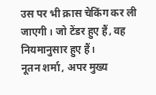उस पर भी क्रास चेकिंग कर ली जाएगी। जो टेंडर हुए हैं, वह नियमानुसार हुए हैं।
नूतन शर्मा, अपर मुख्य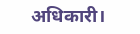अधिकारी।